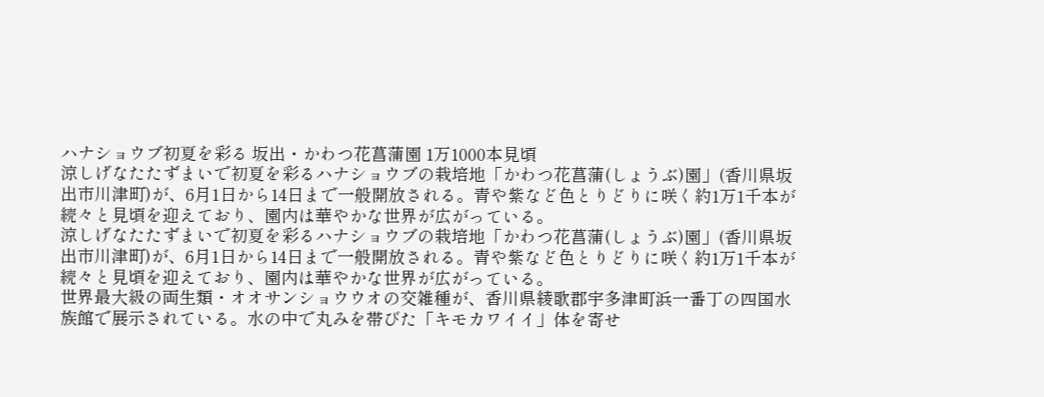ハナショウブ初夏を彩る 坂出・かわつ花菖蒲園 1万1000本見頃
涼しげなたたずまいで初夏を彩るハナショウブの栽培地「かわつ花菖蒲(しょうぶ)園」(香川県坂出市川津町)が、6月1日から14日まで一般開放される。青や紫など色とりどりに咲く約1万1千本が続々と見頃を迎えており、園内は華やかな世界が広がっている。
涼しげなたたずまいで初夏を彩るハナショウブの栽培地「かわつ花菖蒲(しょうぶ)園」(香川県坂出市川津町)が、6月1日から14日まで一般開放される。青や紫など色とりどりに咲く約1万1千本が続々と見頃を迎えており、園内は華やかな世界が広がっている。
世界最大級の両生類・オオサンショウウオの交雑種が、香川県綾歌郡宇多津町浜一番丁の四国水族館で展示されている。水の中で丸みを帯びた「キモカワイイ」体を寄せ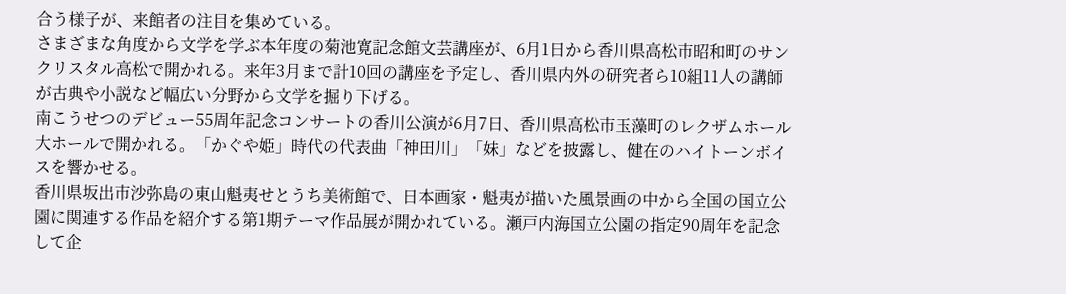合う様子が、来館者の注目を集めている。
さまざまな角度から文学を学ぶ本年度の菊池寛記念館文芸講座が、6月1日から香川県高松市昭和町のサンクリスタル高松で開かれる。来年3月まで計10回の講座を予定し、香川県内外の研究者ら10組11人の講師が古典や小説など幅広い分野から文学を掘り下げる。
南こうせつのデビュー55周年記念コンサートの香川公演が6月7日、香川県高松市玉藻町のレクザムホール大ホールで開かれる。「かぐや姫」時代の代表曲「神田川」「妹」などを披露し、健在のハイトーンボイスを響かせる。
香川県坂出市沙弥島の東山魁夷せとうち美術館で、日本画家・魁夷が描いた風景画の中から全国の国立公園に関連する作品を紹介する第1期テーマ作品展が開かれている。瀬戸内海国立公園の指定90周年を記念して企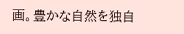画。豊かな自然を独自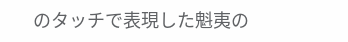のタッチで表現した魁夷の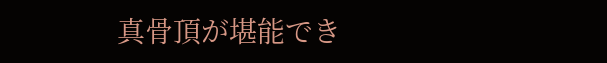真骨頂が堪能でき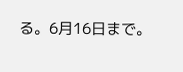る。6月16日まで。